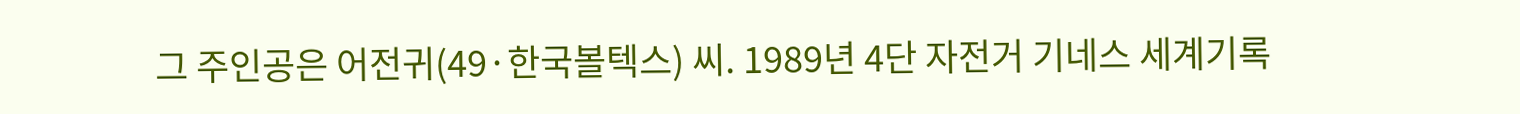그 주인공은 어전귀(49·한국볼텍스) 씨. 1989년 4단 자전거 기네스 세계기록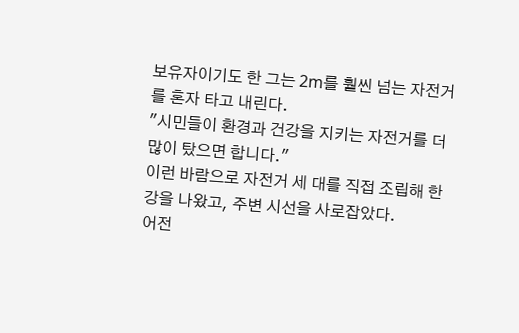보유자이기도 한 그는 2m를 훨씬 넘는 자전거를 혼자 타고 내린다.
"시민들이 환경과 건강을 지키는 자전거를 더 많이 탔으면 합니다."
이런 바람으로 자전거 세 대를 직접 조립해 한강을 나왔고, 주변 시선을 사로잡았다.
어전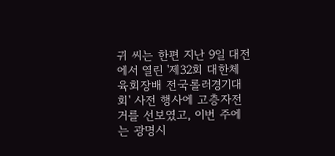귀 씨는 한편 지난 9일 대전에서 열린 '제32회 대한체육회장배 전국롤러경기대회' 사전 행사에 고층자전거를 선보였고, 이번 주에는 광명시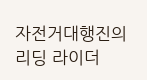자전거대행진의 리딩 라이더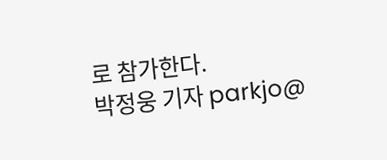로 참가한다.
박정웅 기자 parkjo@